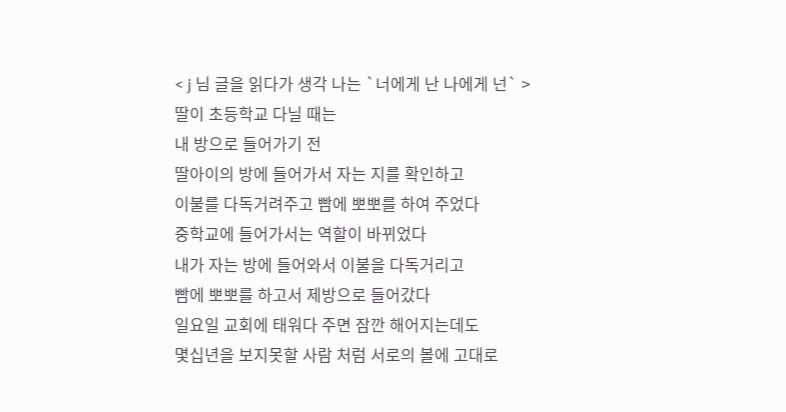< j 님 글을 읽다가 생각 나는 `너에게 난 나에게 넌` >
딸이 초등학교 다닐 때는
내 방으로 들어가기 전
딸아이의 방에 들어가서 자는 지를 확인하고
이불를 다독거려주고 빰에 뽀뽀를 하여 주었다
중학교에 들어가서는 역할이 바뀌었다
내가 자는 방에 들어와서 이불을 다독거리고
빰에 뽀뽀를 하고서 제방으로 들어갔다
일요일 교회에 태워다 주면 잠깐 해어지는데도
몇십년을 보지못할 사람 처럼 서로의 볼에 고대로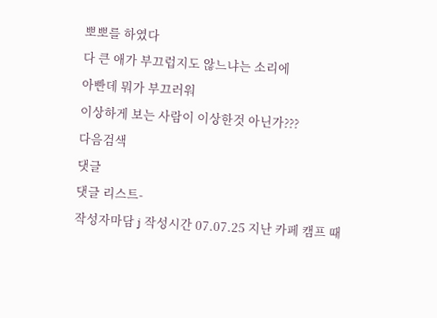뽀뽀를 하였다
다 큰 애가 부끄럽지도 않느냐는 소리에
아빤데 뭐가 부끄러워
이상하게 보는 사람이 이상한것 아닌가???
다음검색
댓글
댓글 리스트-
작성자마담 j 작성시간 07.07.25 지난 카페 캠프 때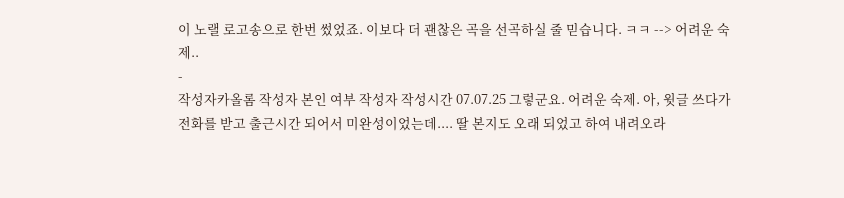이 노랠 로고송으로 한번 썼었죠. 이보다 더 괜찮은 곡을 선곡하실 줄 믿습니다. ㅋㅋ --> 어려운 숙제..
-
작성자카올롬 작성자 본인 여부 작성자 작성시간 07.07.25 그렇군요. 어려운 숙제. 아, 윗글 쓰다가 전화를 받고 출근시간 되어서 미완성이었는데.... 딸 본지도 오래 되었고 하여 내려오라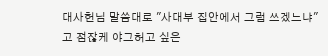대사헌님 말씀대로 "사대부 집안에서 그럼 쓰겠느냐"고 점잖케 야그허고 싶은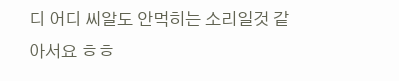디 어디 씨알도 안먹히는 소리일것 같아서요 ㅎㅎ